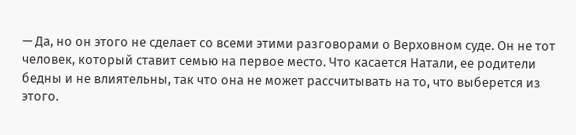— Да, но он этого не сделает со всеми этими разговорами о Верховном суде. Он не тот человек, который ставит семью на первое место. Что касается Натали, ее родители бедны и не влиятельны, так что она не может рассчитывать на то, что выберется из этого.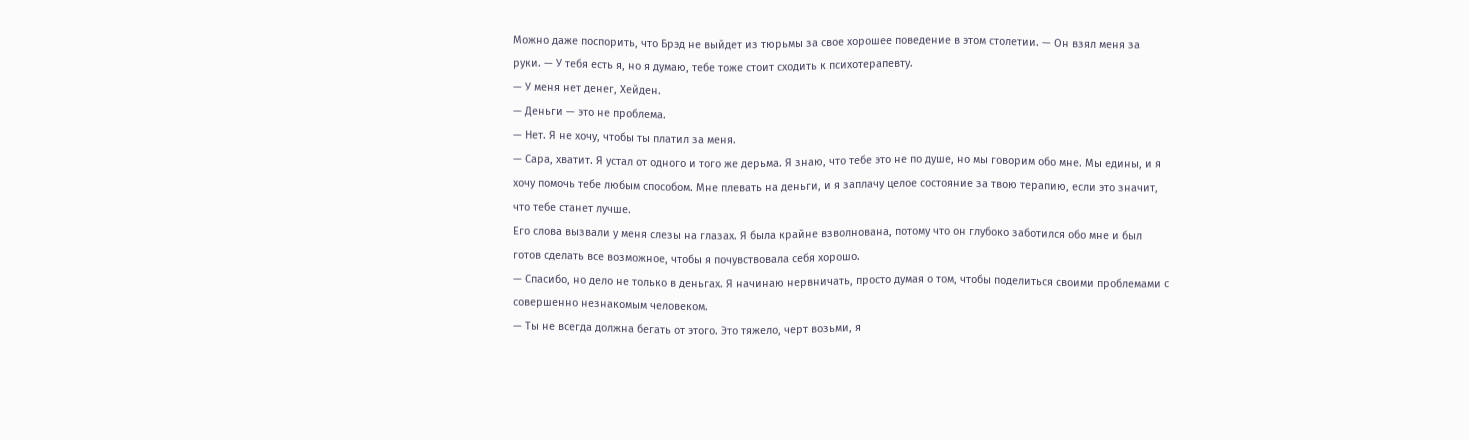Можно даже поспорить, что Брэд не выйдет из тюрьмы за свое хорошее поведение в этом столетии. — Он взял меня за руки. — У тебя есть я, но я думаю, тебе тоже стоит сходить к психотерапевту.
— У меня нет денег, Хейден.
— Деньги — это не проблема.
— Нет. Я не хочу, чтобы ты платил за меня.
— Сара, хватит. Я устал от одного и того же дерьма. Я знаю, что тебе это не по душе, но мы говорим обо мне. Мы едины, и я хочу помочь тебе любым способом. Мне плевать на деньги, и я заплачу целое состояние за твою терапию, если это значит, что тебе станет лучше.
Его слова вызвали у меня слезы на глазах. Я была крайне взволнована, потому что он глубоко заботился обо мне и был готов сделать все возможное, чтобы я почувствовала себя хорошо.
— Спасибо, но дело не только в деньгах. Я начинаю нервничать, просто думая о том, чтобы поделиться своими проблемами с совершенно незнакомым человеком.
— Ты не всегда должна бегать от этого. Это тяжело, черт возьми, я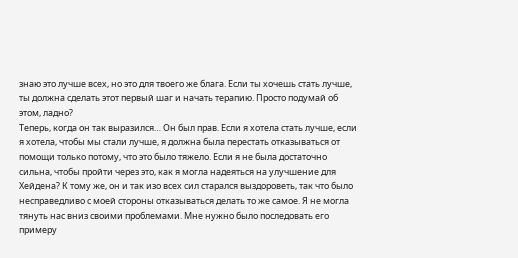знаю это лучше всех, но это для твоего же блага. Если ты хочешь стать лучше, ты должна сделать этот первый шаг и начать терапию. Просто подумай об этом, ладно?
Теперь, когда он так выразился… Он был прав. Если я хотела стать лучше, если я хотела, чтобы мы стали лучше, я должна была перестать отказываться от помощи только потому, что это было тяжело. Если я не была достаточно сильна, чтобы пройти через это, как я могла надеяться на улучшение для Хейдена? К тому же, он и так изо всех сил старался выздороветь, так что было несправедливо с моей стороны отказываться делать то же самое. Я не могла тянуть нас вниз своими проблемами. Мне нужно было последовать его примеру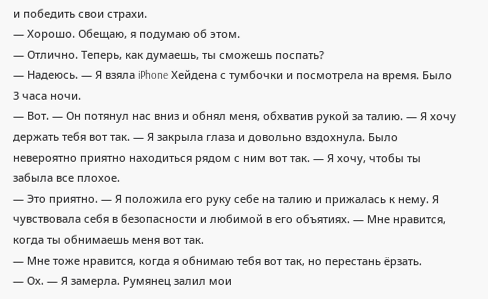и победить свои страхи.
— Хорошо. Обещаю, я подумаю об этом.
— Отлично. Теперь, как думаешь, ты сможешь поспать?
— Надеюсь. — Я взяла iPhone Хейдена с тумбочки и посмотрела на время. Было 3 часа ночи.
— Вот. — Он потянул нас вниз и обнял меня, обхватив рукой за талию. — Я хочу держать тебя вот так. — Я закрыла глаза и довольно вздохнула. Было невероятно приятно находиться рядом с ним вот так. — Я хочу, чтобы ты забыла все плохое.
— Это приятно. — Я положила его руку себе на талию и прижалась к нему. Я чувствовала себя в безопасности и любимой в его объятиях. — Мне нравится, когда ты обнимаешь меня вот так.
— Мне тоже нравится, когда я обнимаю тебя вот так, но перестань ёрзать.
— Ох. — Я замерла. Румянец залил мои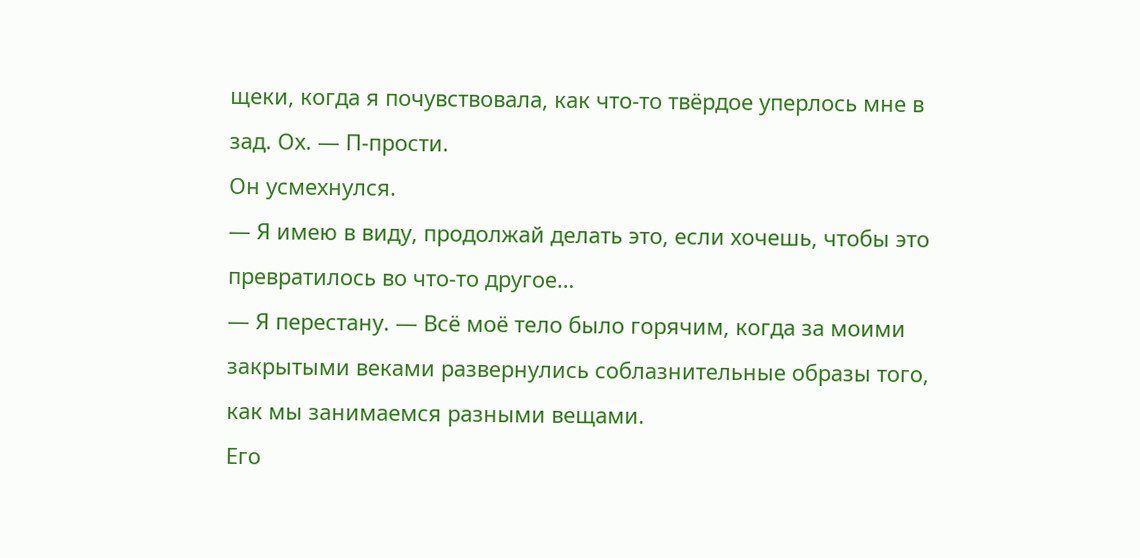щеки, когда я почувствовала, как что-то твёрдое уперлось мне в зад. Ох. — П-прости.
Он усмехнулся.
— Я имею в виду, продолжай делать это, если хочешь, чтобы это превратилось во что-то другое…
— Я перестану. — Всё моё тело было горячим, когда за моими закрытыми веками развернулись соблазнительные образы того, как мы занимаемся разными вещами.
Его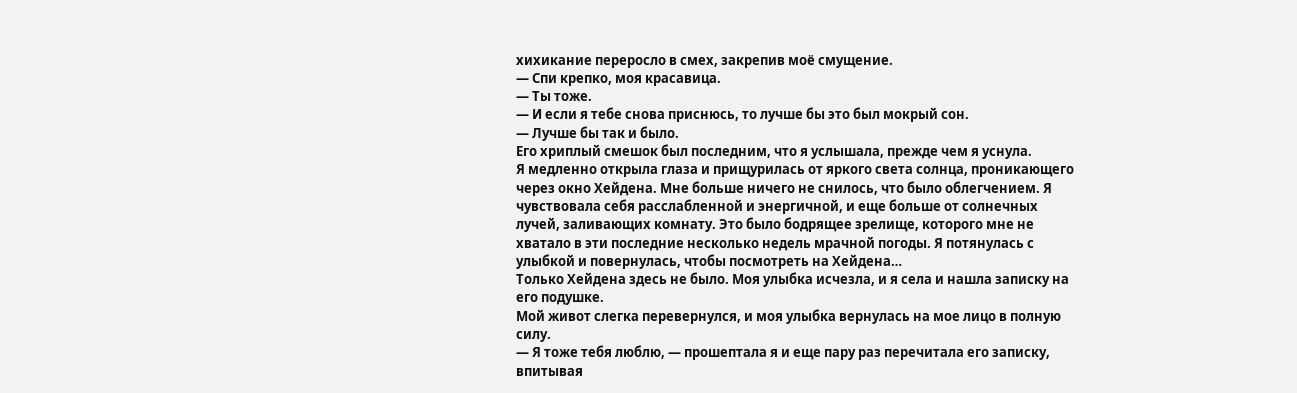хихикание переросло в смех, закрепив моё смущение.
— Спи крепко, моя красавица.
— Ты тоже.
— И если я тебе снова приснюсь, то лучше бы это был мокрый сон.
— Лучше бы так и было.
Его хриплый смешок был последним, что я услышала, прежде чем я уснула.
Я медленно открыла глаза и прищурилась от яркого света солнца, проникающего через окно Хейдена. Мне больше ничего не снилось, что было облегчением. Я чувствовала себя расслабленной и энергичной, и еще больше от солнечных лучей, заливающих комнату. Это было бодрящее зрелище, которого мне не хватало в эти последние несколько недель мрачной погоды. Я потянулась с улыбкой и повернулась, чтобы посмотреть на Хейдена…
Только Хейдена здесь не было. Моя улыбка исчезла, и я села и нашла записку на его подушке.
Мой живот слегка перевернулся, и моя улыбка вернулась на мое лицо в полную силу.
— Я тоже тебя люблю, — прошептала я и еще пару раз перечитала его записку, впитывая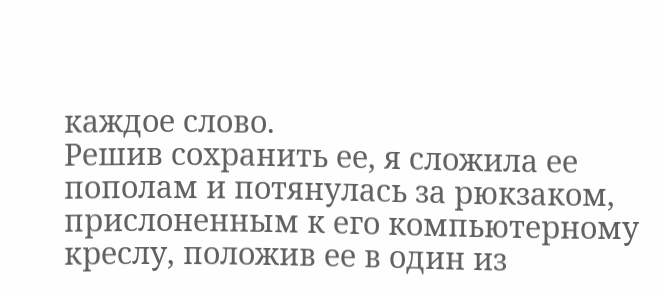каждое слово.
Решив сохранить ее, я сложила ее пополам и потянулась за рюкзаком, прислоненным к его компьютерному креслу, положив ее в один из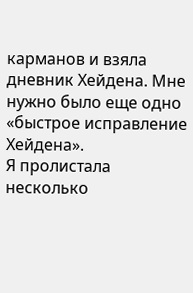карманов и взяла дневник Хейдена. Мне нужно было еще одно «быстрое исправление Хейдена».
Я пролистала несколько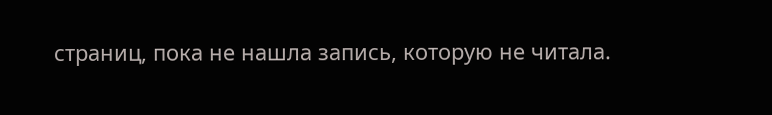страниц, пока не нашла запись, которую не читала.